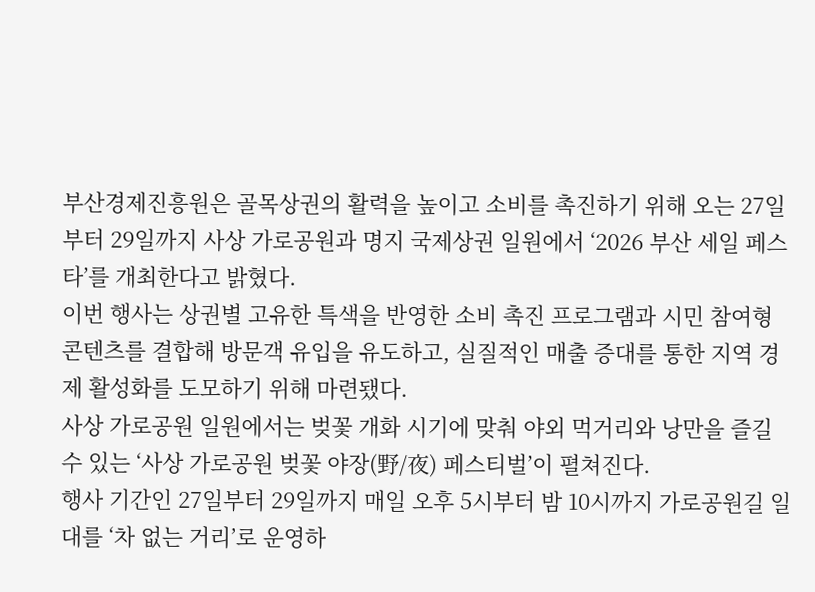부산경제진흥원은 골목상권의 활력을 높이고 소비를 촉진하기 위해 오는 27일부터 29일까지 사상 가로공원과 명지 국제상권 일원에서 ‘2026 부산 세일 페스타’를 개최한다고 밝혔다.
이번 행사는 상권별 고유한 특색을 반영한 소비 촉진 프로그램과 시민 참여형 콘텐츠를 결합해 방문객 유입을 유도하고, 실질적인 매출 증대를 통한 지역 경제 활성화를 도모하기 위해 마련됐다.
사상 가로공원 일원에서는 벚꽃 개화 시기에 맞춰 야외 먹거리와 낭만을 즐길 수 있는 ‘사상 가로공원 벚꽃 야장(野/夜) 페스티벌’이 펼쳐진다.
행사 기간인 27일부터 29일까지 매일 오후 5시부터 밤 10시까지 가로공원길 일대를 ‘차 없는 거리’로 운영하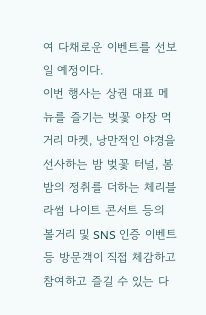여 다채로운 이벤트를 선보일 예정이다.
이번 행사는 상권 대표 메뉴를 즐기는 벚꽃 야장 먹거리 마켓, 낭만적인 야경을 선사하는 밤 벚꽃 터널, 봄밤의 정취를 더하는 체리블라썸 나이트 콘서트 등의 볼거리 및 SNS 인증 이벤트 등 방문객이 직접 체감하고 참여하고 즐길 수 있는 다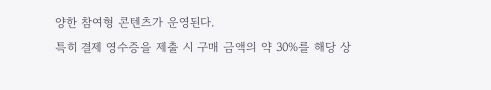양한 참여형 콘텐츠가 운영된다.
특히 결제 영수증을 제출 시 구매 금액의 약 30%를 해당 상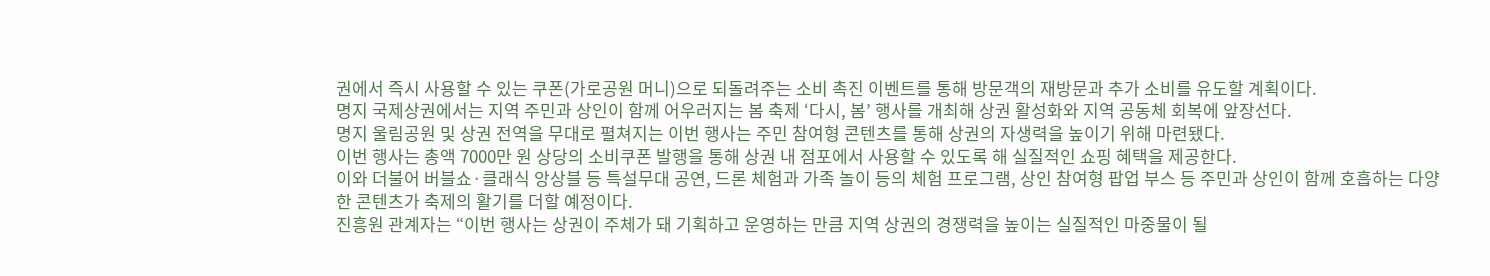권에서 즉시 사용할 수 있는 쿠폰(가로공원 머니)으로 되돌려주는 소비 촉진 이벤트를 통해 방문객의 재방문과 추가 소비를 유도할 계획이다.
명지 국제상권에서는 지역 주민과 상인이 함께 어우러지는 봄 축제 ‘다시, 봄’ 행사를 개최해 상권 활성화와 지역 공동체 회복에 앞장선다.
명지 울림공원 및 상권 전역을 무대로 펼쳐지는 이번 행사는 주민 참여형 콘텐츠를 통해 상권의 자생력을 높이기 위해 마련됐다.
이번 행사는 총액 7000만 원 상당의 소비쿠폰 발행을 통해 상권 내 점포에서 사용할 수 있도록 해 실질적인 쇼핑 혜택을 제공한다.
이와 더불어 버블쇼·클래식 앙상블 등 특설무대 공연, 드론 체험과 가족 놀이 등의 체험 프로그램, 상인 참여형 팝업 부스 등 주민과 상인이 함께 호흡하는 다양한 콘텐츠가 축제의 활기를 더할 예정이다.
진흥원 관계자는 “이번 행사는 상권이 주체가 돼 기획하고 운영하는 만큼 지역 상권의 경쟁력을 높이는 실질적인 마중물이 될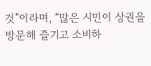것”이라며, “많은 시민이 상권을 방문해 즐기고 소비하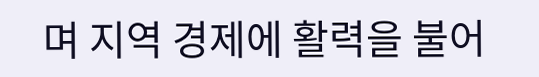며 지역 경제에 활력을 불어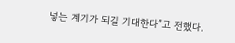넣는 계기가 되길 기대한다”고 전했다.